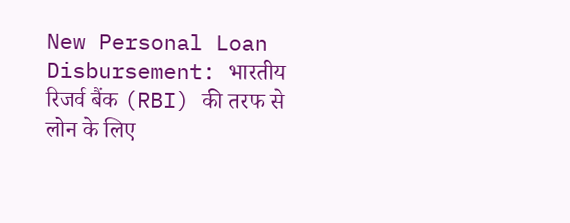New Personal Loan Disbursement: भारतीय रिजर्व बैंक (RBI) की तरफ से लोन के लिए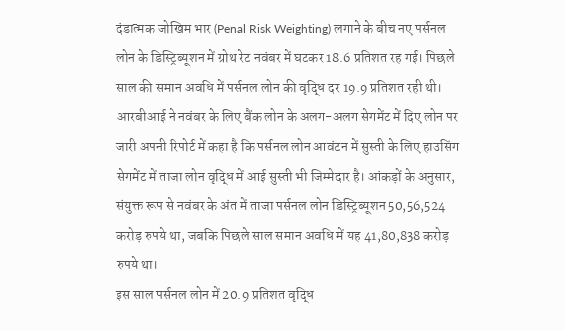दंडात्मक जोखिम भार (Penal Risk Weighting) लगाने के बीच नए पर्सनल लोन के डिस्ट्रिब्यूशन में ग्रोथ रेट नवंबर में घटकर 18.6 प्रतिशत रह गई। पिछले साल की समान अवधि में पर्सनल लोन की वृद्धि दर 19.9 प्रतिशत रही थी। आरबीआई ने नवंबर के लिए बैंक लोन के अलग-अलग सेगमेंट में दिए लोन पर जारी अपनी रिपोर्ट में कहा है कि पर्सनल लोन आवंटन में सुस्ती के लिए हाउसिंग सेगमेंट में ताजा लोन वृद्धि में आई सुस्ती भी जिम्मेदार है। आंकड़ों के अनुसार, संयुक्त रूप से नवंबर के अंत में ताजा पर्सनल लोन डिस्ट्रिब्यूशन 50,56,524 करोड़ रुपये था, जबकि पिछले साल समान अवधि में यह 41,80,838 करोड़ रुपये था।
इस साल पर्सनल लोन में 20.9 प्रतिशत वृद्धि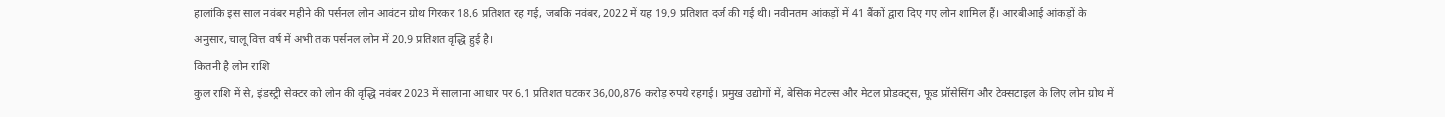हालांकि इस साल नवंबर महीने की पर्सनल लोन आवंटन ग्रोथ गिरकर 18.6 प्रतिशत रह गई, जबकि नवंबर, 2022 में यह 19.9 प्रतिशत दर्ज की गई थी। नवीनतम आंकड़ों में 41 बैंकों द्वारा दिए गए लोन शामिल हैं। आरबीआई आंकड़ों के अनुसार, चालू वित्त वर्ष में अभी तक पर्सनल लोन में 20.9 प्रतिशत वृद्धि हुई है।
कितनी है लोन राशि
कुल राशि में से, इंडस्ट्री सेक्टर को लोन की वृद्धि नवंबर 2023 में सालाना आधार पर 6.1 प्रतिशत घटकर 36,00,876 करोड़ रुपये रहगई। प्रमुख उद्योगों में, बेसिक मेटल्स और मेटल प्रोडक्ट्स, फूड प्रॉसेसिंग और टेक्सटाइल के लिए लोन ग्रोथ में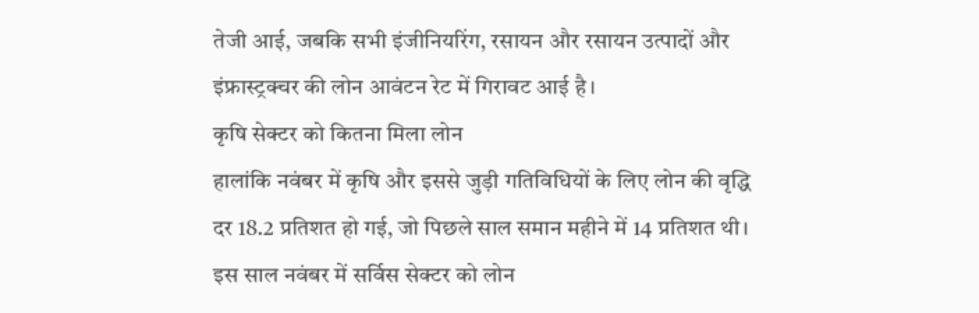तेजी आई, जबकि सभी इंजीनियरिंग, रसायन और रसायन उत्पादों और इंफ्रास्ट्रक्चर की लोन आवंटन रेट में गिरावट आई है।
कृषि सेक्टर को कितना मिला लोन
हालांकि नवंबर में कृषि और इससे जुड़ी गतिविधियों के लिए लोन की वृद्धि दर 18.2 प्रतिशत हो गई, जो पिछले साल समान महीने में 14 प्रतिशत थी। इस साल नवंबर में सर्विस सेक्टर को लोन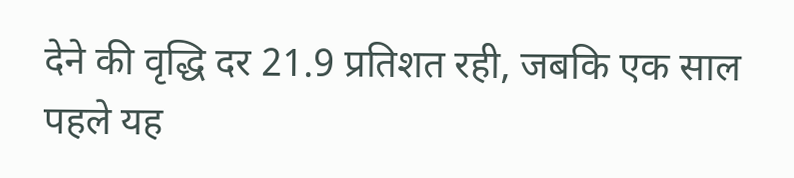देने की वृद्धि दर 21.9 प्रतिशत रही, जबकि एक साल पहले यह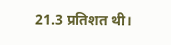21.3 प्रतिशत थी।